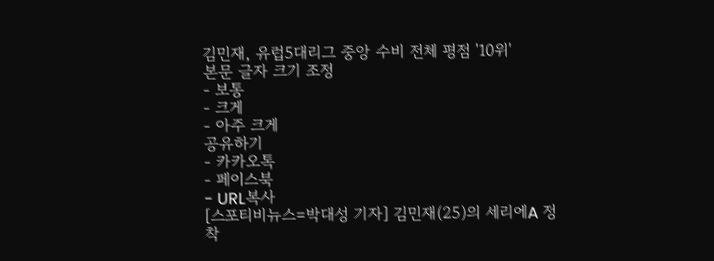김민재, 유럽5대리그 중앙 수비 전체 평점 '10위'
본문 글자 크기 조정
- 보통
- 크게
- 아주 크게
공유하기
- 카카오톡
- 페이스북
- URL복사
[스포티비뉴스=박대성 기자] 김민재(25)의 세리에A 정착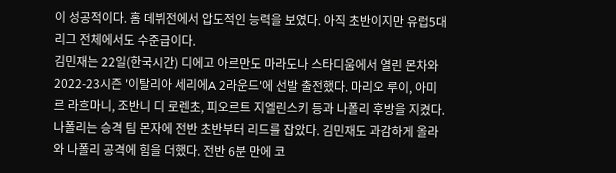이 성공적이다. 홈 데뷔전에서 압도적인 능력을 보였다. 아직 초반이지만 유럽5대리그 전체에서도 수준급이다.
김민재는 22일(한국시간) 디에고 아르만도 마라도나 스타디움에서 열린 몬차와 2022-23시즌 '이탈리아 세리에A 2라운드'에 선발 출전했다. 마리오 루이, 아미르 라흐마니, 조반니 디 로렌초, 피오르트 지엘린스키 등과 나폴리 후방을 지켰다.
나폴리는 승격 팀 몬자에 전반 초반부터 리드를 잡았다. 김민재도 과감하게 올라와 나폴리 공격에 힘을 더했다. 전반 6분 만에 코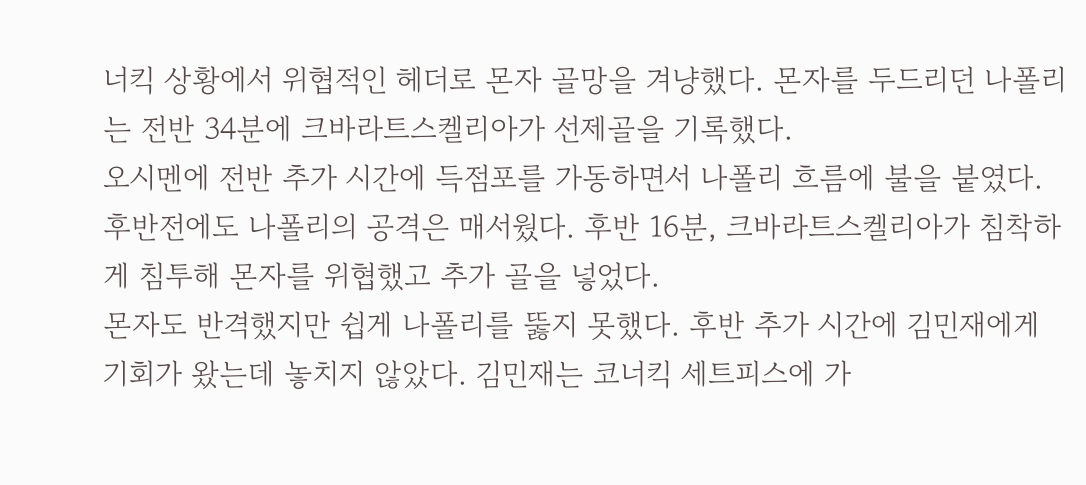너킥 상황에서 위협적인 헤더로 몬자 골망을 겨냥했다. 몬자를 두드리던 나폴리는 전반 34분에 크바라트스켈리아가 선제골을 기록했다.
오시멘에 전반 추가 시간에 득점포를 가동하면서 나폴리 흐름에 불을 붙였다. 후반전에도 나폴리의 공격은 매서웠다. 후반 16분, 크바라트스켈리아가 침착하게 침투해 몬자를 위협했고 추가 골을 넣었다.
몬자도 반격했지만 쉽게 나폴리를 뚫지 못했다. 후반 추가 시간에 김민재에게 기회가 왔는데 놓치지 않았다. 김민재는 코너킥 세트피스에 가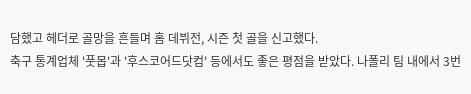담했고 헤더로 골망을 흔들며 홈 데뷔전, 시즌 첫 골을 신고했다.
축구 통계업체 '풋몹'과 '후스코어드닷컴' 등에서도 좋은 평점을 받았다. 나폴리 팀 내에서 3번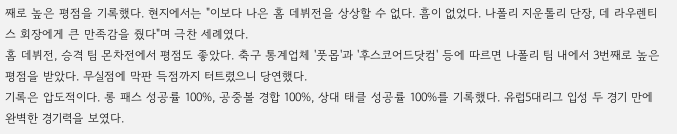째로 높은 평점을 기록했다. 현지에서는 "이보다 나은 홈 데뷔전을 상상할 수 없다. 흠이 없었다. 나폴리 지운톨리 단장, 데 라우렌티스 회장에게 큰 만족감을 줬다"며 극찬 세례였다.
홈 데뷔전, 승격 팀 몬차전에서 평점도 좋았다. 축구 통계업체 '풋몹'과 '후스코어드닷컴' 등에 따르면 나폴리 팀 내에서 3번째로 높은 평점을 받았다. 무실점에 막판 득점까지 터트렸으니 당연했다.
기록은 압도적이다. 롱 패스 성공률 100%, 공중볼 경합 100%, 상대 태클 성공률 100%를 기록했다. 유럽5대리그 입성 두 경기 만에 완벽한 경기력을 보였다.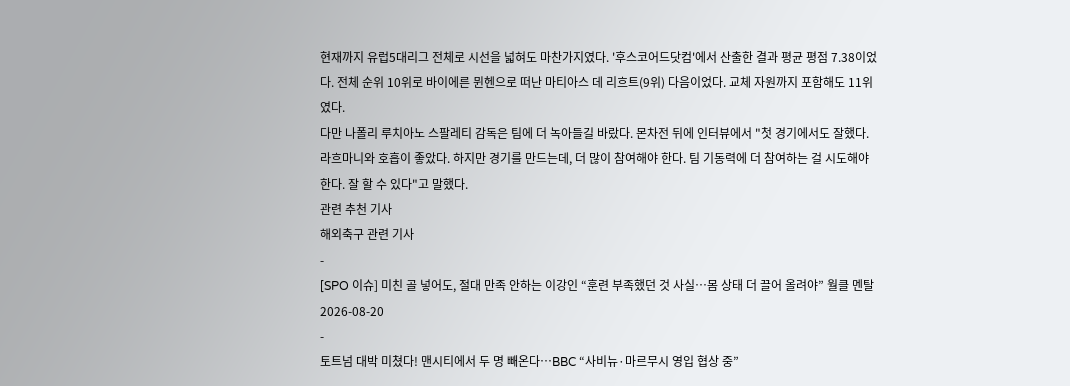현재까지 유럽5대리그 전체로 시선을 넓혀도 마찬가지였다. '후스코어드닷컴'에서 산출한 결과 평균 평점 7.38이었다. 전체 순위 10위로 바이에른 뮌헨으로 떠난 마티아스 데 리흐트(9위) 다음이었다. 교체 자원까지 포함해도 11위였다.
다만 나폴리 루치아노 스팔레티 감독은 팀에 더 녹아들길 바랐다. 몬차전 뒤에 인터뷰에서 "첫 경기에서도 잘했다. 라흐마니와 호흡이 좋았다. 하지만 경기를 만드는데, 더 많이 참여해야 한다. 팀 기동력에 더 참여하는 걸 시도해야 한다. 잘 할 수 있다"고 말했다.
관련 추천 기사
해외축구 관련 기사
-
[SPO 이슈] 미친 골 넣어도, 절대 만족 안하는 이강인 “훈련 부족했던 것 사실…몸 상태 더 끌어 올려야” 월클 멘탈
2026-08-20
-
토트넘 대박 미쳤다! 맨시티에서 두 명 빼온다…BBC “사비뉴·마르무시 영입 협상 중”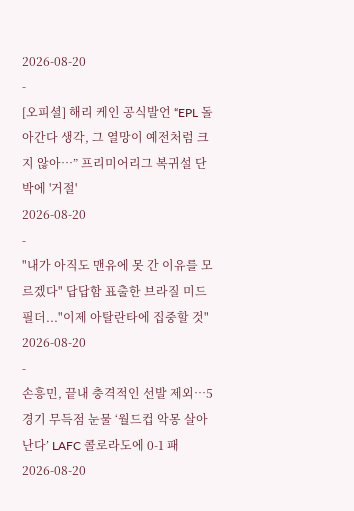2026-08-20
-
[오피셜] 해리 케인 공식발언 “EPL 돌아간다 생각, 그 열망이 예전처럼 크지 않아…” 프리미어리그 복귀설 단박에 '거절'
2026-08-20
-
"내가 아직도 맨유에 못 간 이유를 모르겠다" 답답함 표출한 브라질 미드필더..."이제 아탈란타에 집중할 것"
2026-08-20
-
손흥민, 끝내 충격적인 선발 제외…5경기 무득점 눈물 ‘월드컵 악몽 살아난다’ LAFC 콜로라도에 0-1 패
2026-08-20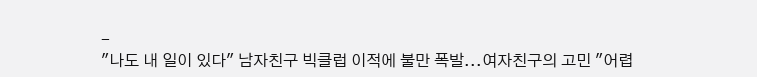-
"나도 내 일이 있다" 남자친구 빅클럽 이적에 불만 폭발...여자친구의 고민 "어렵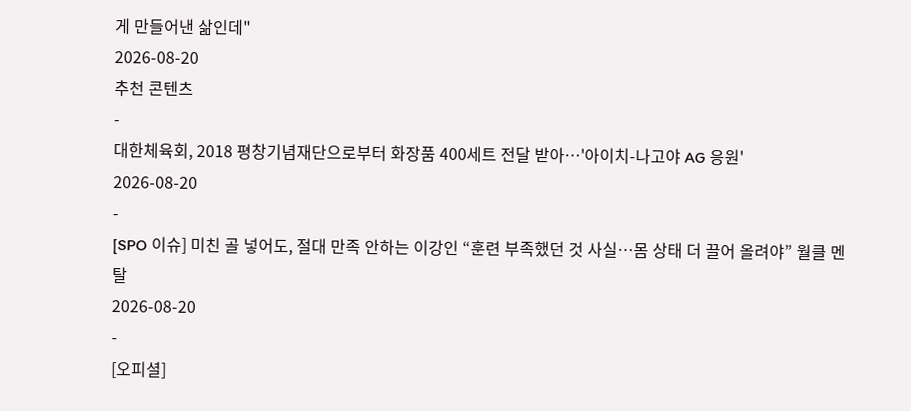게 만들어낸 삶인데"
2026-08-20
추천 콘텐츠
-
대한체육회, 2018 평창기념재단으로부터 화장품 400세트 전달 받아…'아이치-나고야 AG 응원'
2026-08-20
-
[SPO 이슈] 미친 골 넣어도, 절대 만족 안하는 이강인 “훈련 부족했던 것 사실…몸 상태 더 끌어 올려야” 월클 멘탈
2026-08-20
-
[오피셜]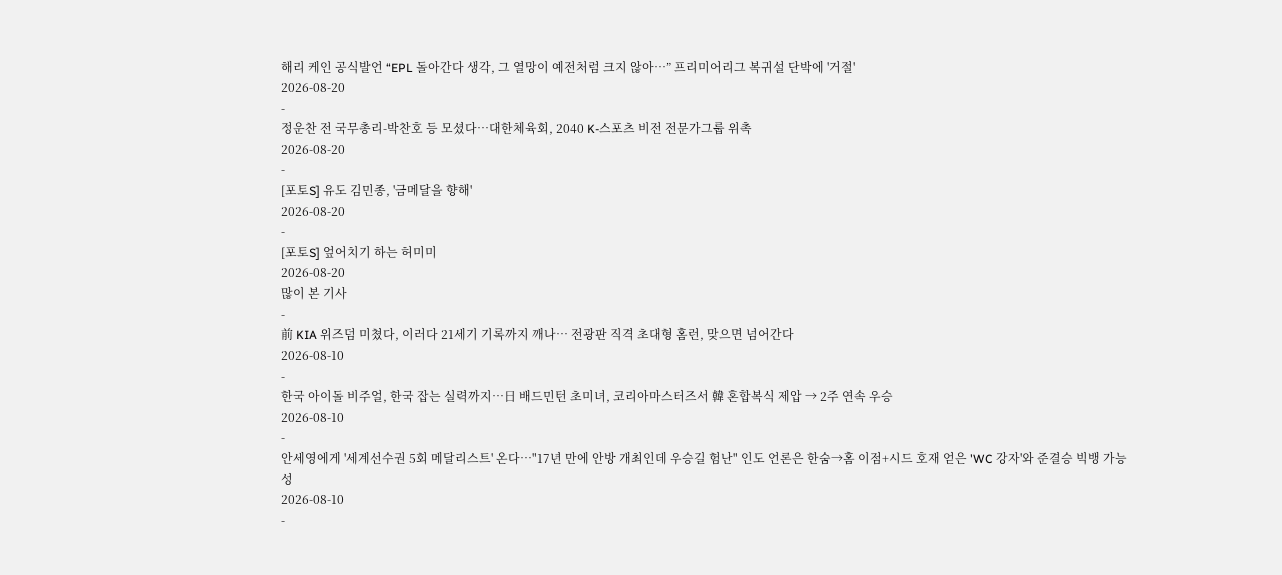해리 케인 공식발언 “EPL 돌아간다 생각, 그 열망이 예전처럼 크지 않아…” 프리미어리그 복귀설 단박에 '거절'
2026-08-20
-
정운찬 전 국무총리-박찬호 등 모셨다…대한체육회, 2040 K-스포츠 비전 전문가그룹 위촉
2026-08-20
-
[포토S] 유도 김민종, '금메달을 향해'
2026-08-20
-
[포토S] 엎어치기 하는 허미미
2026-08-20
많이 본 기사
-
前 KIA 위즈덤 미쳤다, 이러다 21세기 기록까지 깨나… 전광판 직격 초대형 홈런, 맞으면 넘어간다
2026-08-10
-
한국 아이돌 비주얼, 한국 잡는 실력까지…日 배드민턴 초미녀, 코리아마스터즈서 韓 혼합복식 제압 → 2주 연속 우승
2026-08-10
-
안세영에게 '세계선수권 5회 메달리스트' 온다…"17년 만에 안방 개최인데 우승길 험난" 인도 언론은 한숨→홈 이점+시드 호재 얻은 'WC 강자'와 준결승 빅뱅 가능성
2026-08-10
-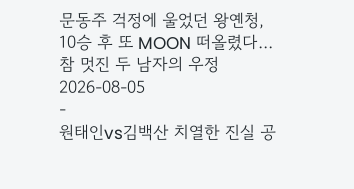문동주 걱정에 울었던 왕옌청, 10승 후 또 MOON 떠올렸다…참 멋진 두 남자의 우정
2026-08-05
-
원태인vs김백산 치열한 진실 공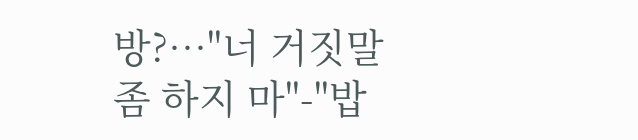방?…"너 거짓말 좀 하지 마"-"밥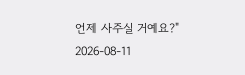언제 사주실 거예요?"
2026-08-11